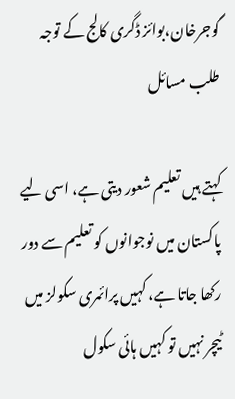گوجرخان،بوائز ڈگری کالج کے توجہ طلب مسائل

کہتے ہیں تعلیم شعور دیتی ہے، اسی لیے پاکستان میں نوجوانوں کو تعلیم سے دور رکھا جاتا ہے، کہیں پرائمری سکولز میں ٹیچر نہیں تو کہیں ہائی سکول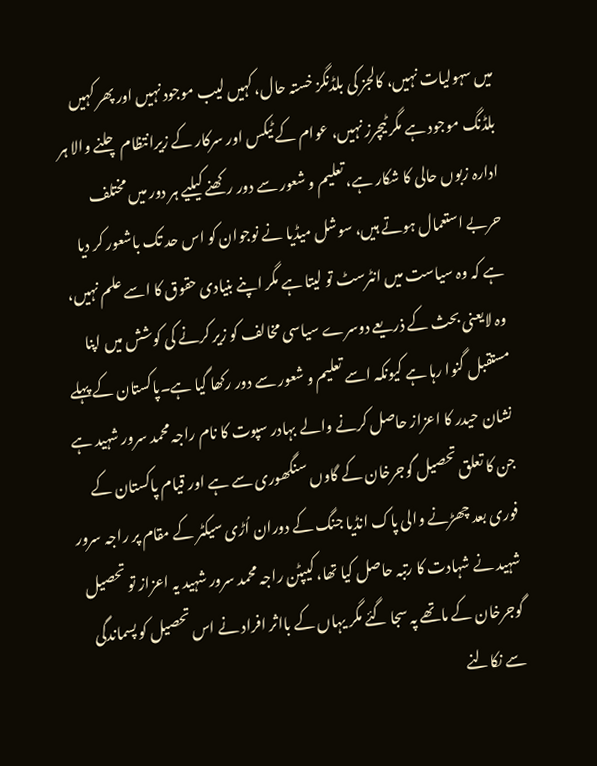میں سہولیات نہیں، کالجز کی بلڈنگز خستہ حال، کہیں لیب موجود نہیں اور پھر کہیں بلڈنگ موجود ہے مگر ٹیچرز نہیں، عوام کے ٹیکس اور سرکار کے زیرانتظام چلنے والا ہر ادارہ زبوں حالی کا شکار ہے، تعلیم و شعور سے دور رکھنے کیلیے ہر دور میں مختلف حربے استعمال ہوتے ہیں، سوشل میڈیا نے نوجوان کو اس حد تک باشعور کر دیا ہے کہ وہ سیاست میں انٹرسٹ تو لیتا ہے مگر اپنے بنیادی حقوق کا اسے علم نہیں، وہ لایعنی بحث کے ذریعے دوسرے سیاسی مخالف کو زیر کرنے کی کوشش میں اپنا مستقبل گنوا رہا ہے کیونکہ اسے تعلیم و شعور سے دور رکھا گیا ہے۔پاکستان کے پہلے نشان حیدر کا اعزاز حاصل کرنے والے بہادر سپوت کا نام راجہ محمد سرور شہید ہے جن کا تعلق تحصیل گوجرخان کے گاوں سنگھوری سے ہے اور قیام پاکستان کے فوری بعد چھڑنے والی پاک انڈیا جنگ کے دوران اُڑی سیکٹر کے مقام پر راجہ سرور شہید نے شہادت کا رتبہ حاصل کیا تھا، کیپٹن راجہ محمد سرور شہید یہ اعزاز تو تحصیل گوجرخان کے ماتھے پہ سجا گئے مگر یہاں کے بااثر افراد نے اس تحصیل کو پسماندگی سے نکالنے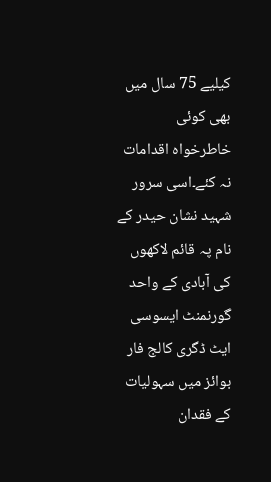کیلیے 75 سال میں بھی کوئی خاطرخواہ اقدامات نہ کئے۔اسی سرور شہید نشان حیدر کے نام پہ قائم لاکھوں کی آبادی کے واحد گورنمنٹ ایسوسی ایٹ ڈگری کالج فار بوائز میں سہولیات کے فقدان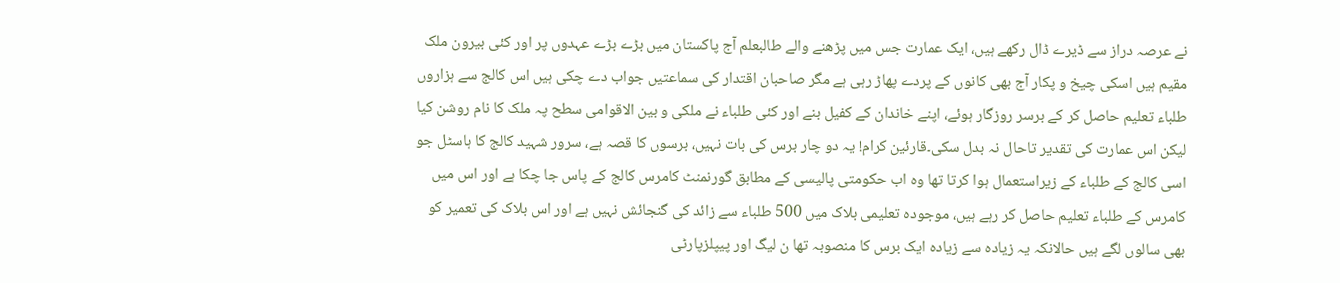نے عرصہ دراز سے ڈیرے ڈال رکھے ہیں، ایک عمارت جس میں پڑھنے والے طالبعلم آج پاکستان میں بڑے بڑے عہدوں پر اور کئی بیرون ملک مقیم ہیں اسکی چیخ و پکار آج بھی کانوں کے پردے پھاڑ رہی ہے مگر صاحبان اقتدار کی سماعتیں جواب دے چکی ہیں اس کالج سے ہزاروں طلباء تعلیم حاصل کر کے برسر روزگار ہوئے، اپنے خاندان کے کفیل بنے اور کئی طلباء نے ملکی و بین الاقوامی سطح پہ ملک کا نام روشن کیا لیکن اس عمارت کی تقدیر تاحال نہ بدل سکی۔قارئین کرام! یہ دو چار برس کی بات نہیں، برسوں کا قصہ ہے، سرور شہید کالج کا ہاسٹل جو اسی کالج کے طلباء کے زیراستعمال ہوا کرتا تھا وہ اب حکومتی پالیسی کے مطابق گورنمنٹ کامرس کالج کے پاس جا چکا ہے اور اس میں کامرس کے طلباء تعلیم حاصل کر رہے ہیں، موجودہ تعلیمی بلاک میں 500 طلباء سے زائد کی گنجائش نہیں ہے اور اس بلاک کی تعمیر کو بھی سالوں لگے ہیں حالانکہ یہ زیادہ سے زیادہ ایک برس کا منصوبہ تھا ن لیگ اور پیپلزپارٹی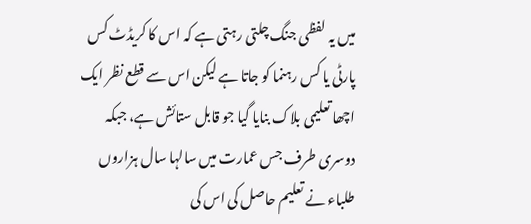میں یہ لفظی جنگ چلتی رہتی ہے کہ اس کا کریڈٹ کس پارٹی یا کس رہنما کو جاتا ہے لیکن اس سے قطع نظر ایک اچھا تعلیمی بلاک بنایا گیا جو قابل ستائش ہے، جبکہ دوسری طرف جس عمارت میں سالہا سال ہزاروں طلباء نے تعلیم حاصل کی اس کی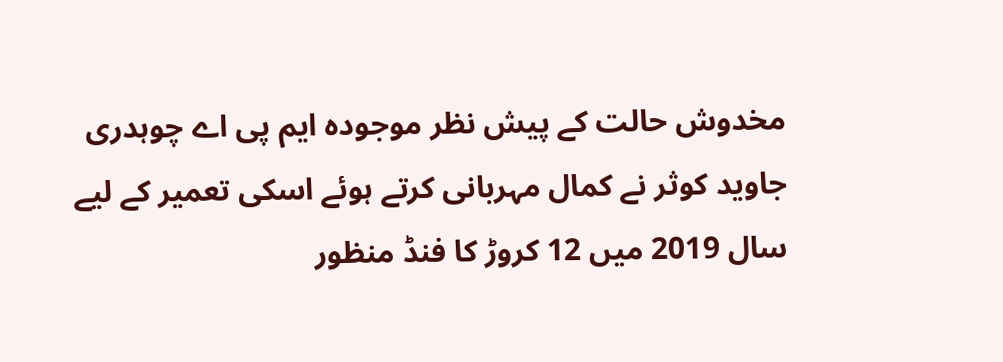مخدوش حالت کے پیش نظر موجودہ ایم پی اے چوہدری جاوید کوثر نے کمال مہربانی کرتے ہوئے اسکی تعمیر کے لیے سال 2019 میں 12 کروڑ کا فنڈ منظور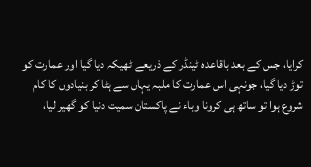کرایا، جس کے بعد باقاعدہ ٹینڈر کے ذریعے ٹھیکہ دیا گیا اور عمارت کو توڑ دیا گیا، جونہی اس عمارت کا ملبہ یہاں سے ہٹا کر بنیادوں کا کام شروع ہوا تو ساتھ ہی کرونا وباء نے پاکستان سمیت دنیا کو گھیر لیا،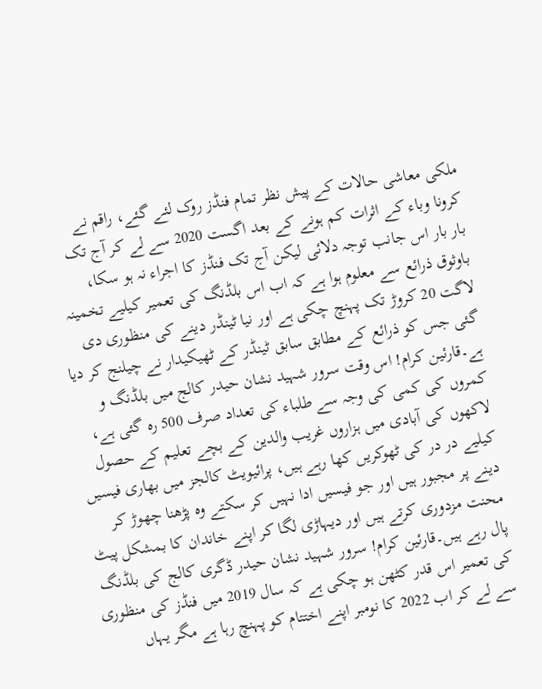ملکی معاشی حالات کے پیش نظر تمام فنڈز روک لئے گئے، راقم نے کرونا وباء کے اثرات کم ہونے کے بعد اگست 2020 سے لے کر آج تک بار بار اس جانب توجہ دلائی لیکن آج تک فنڈز کا اجراء نہ ہو سکا، باوثوق ذرائع سے معلوم ہوا ہے کہ اب اس بلڈنگ کی تعمیر کیلیے تخمینہ لاگت 20 کروڑ تک پہنچ چکی ہے اور نیا ٹینڈر دینے کی منظوری دی گئی جس کو ذرائع کے مطابق سابق ٹینڈر کے ٹھیکیدار نے چیلنج کر دیا ہے۔قارئین کرام! اس وقت سرور شہید نشان حیدر کالج میں بلڈنگ و کمروں کی کمی کی وجہ سے طلباء کی تعداد صرف 500 رہ گئی ہے، لاکھوں کی آبادی میں ہزاروں غریب والدین کے بچے تعلیم کے حصول کیلیے در در کی ٹھوکریں کھا رہے ہیں، پرائیویٹ کالجز میں بھاری فیسیں دینے پر مجبور ہیں اور جو فیسیں ادا نہیں کر سکتے وہ پڑھنا چھوڑ کر محنت مزدوری کرتے ہیں اور دیہاڑی لگا کر اپنے خاندان کا بمشکل پیٹ پال رہے ہیں۔قارئین کرام! سرور شہید نشان حیدر ڈگری کالج کی بلڈنگ کی تعمیر اس قدر کٹھن ہو چکی ہے کہ سال 2019 میں فنڈز کی منظوری سے لے کر اب 2022 کا نومبر اپنے اختتام کو پہنچ رہا ہے مگر یہاں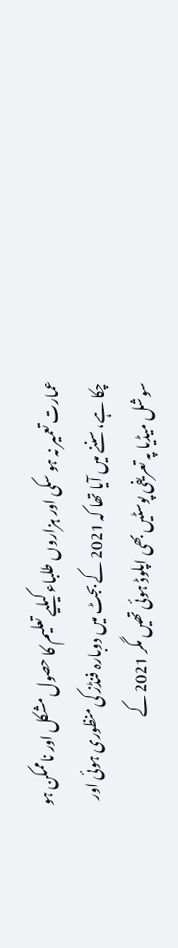عمارت تعمیر نہ ہو سکی اور ہزاروں طلباء کیلیے تعلیم کا حصول مشکل اور ناممکن ہو چکا ہے، سننے میں آیا تھا کہ 2021 کے بجٹ میں دوبارہ فنڈز کی منظوری ہوئی اور سوشل میڈیا پہ تعریفی پوسٹیں بھی اپلوڈ ہوئی تھیں مگر 2021 کے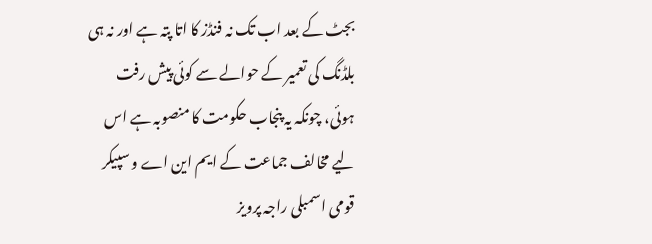بجٹ کے بعد اب تک نہ فنڈز کا اتا پتہ ہے اور نہ ہی بلڈنگ کی تعمیر کے حوالے سے کوئی پیش رفت ہوئی، چونکہ یہ پنجاب حکومت کا منصوبہ ہے اس لیے مخالف جماعت کے ایم این اے و سپیکر قومی اسمبلی راجہ پرویز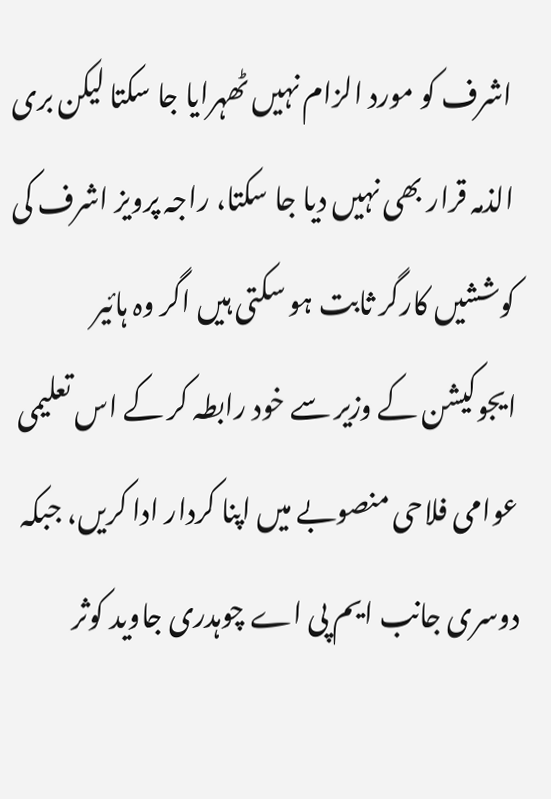اشرف کو مورد الزام نہیں ٹھہرایا جا سکتا لیکن بری الذمہ قرار بھی نہیں دیا جا سکتا، راجہ پرویز اشرف کی کوششیں کارگر ثابت ہو سکتی ہیں اگر وہ ہائیر ایجوکیشن کے وزیر سے خود رابطہ کر کے اس تعلیمی عوامی فلاحی منصوبے میں اپنا کردار ادا کریں، جبکہ دوسری جانب ایم پی اے چوہدری جاوید کوثر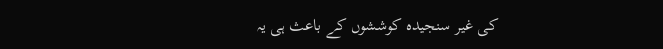کی غیر سنجیدہ کوششوں کے باعث ہی یہ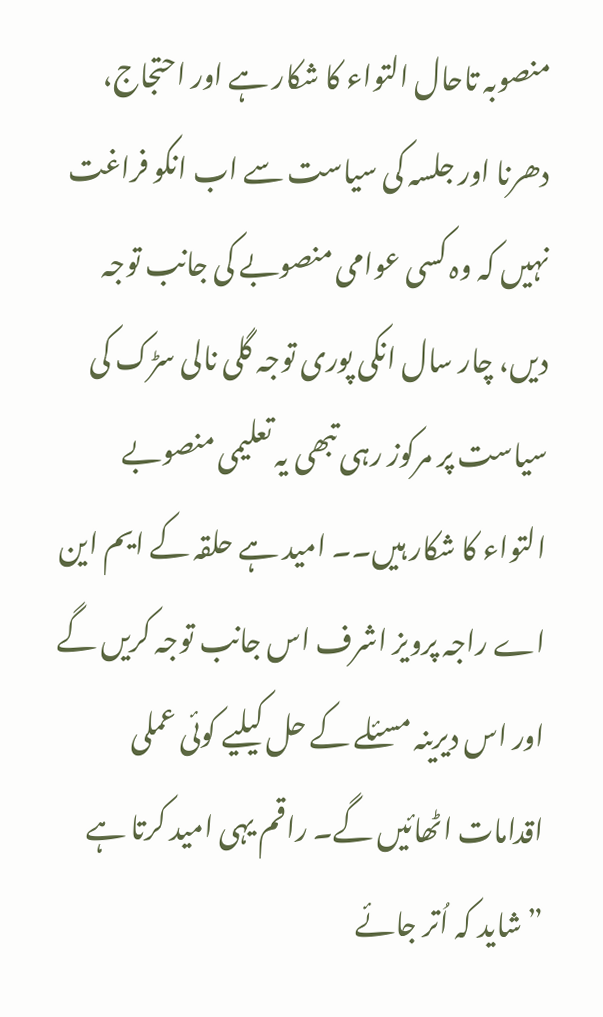منصوبہ تاحال التواء کا شکار ہے اور احتجاج، دھرنا اور جلسہ کی سیاست سے اب انکو فراغت نہیں کہ وہ کسی عوامی منصوبے کی جانب توجہ دیں، چار سال انکی پوری توجہ گلی نالی سڑک کی سیاست پر مرکوز رہی تبھی یہ تعلیمی منصوبے التواء کا شکار ہیں۔۔ امید ہے حلقہ کے ایم این اے راجہ پرویز اشرف اس جانب توجہ کریں گے اور اس دیرینہ مسئلے کے حل کیلیے کوئی عملی اقدامات اٹھائیں گے۔ راقم یہی امید کرتا ہے ”شاید کہ اُتر جائے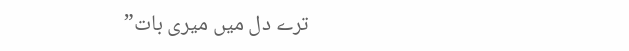ترے دل میں میری بات”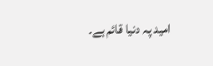امید پہ دنیا قائم ہے۔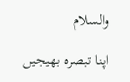والسلام

اپنا تبصرہ بھیجیں